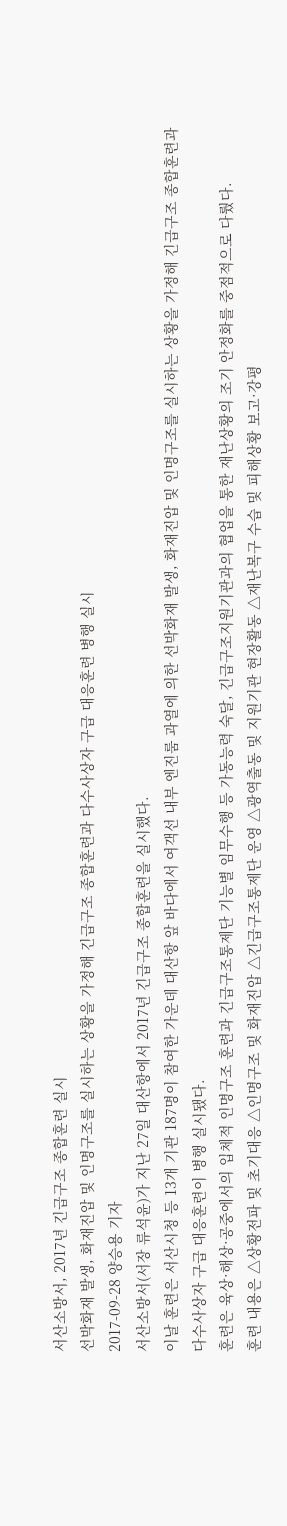서산소방서, 2017년 긴급구조 종합훈련 실시
선박화재 발생, 화재진압 및 인명구조를 실시하는 상황을 가정해 긴급구조 종합훈련과 다수사상자 구급 대응훈련 병행 실시
2017-09-28 양승용 기자
서산소방서(서장 류석윤)가 지난 27일 대산항에서 2017년 긴급구조 종합훈련을 실시했다.
이날 훈련은 서산시청 등 13개 기관 187명이 참여한 가운데 대산항 앞 바다에서 여객선 내부 엔진룸 과열에 의한 선박화재 발생, 화재진압 및 인명구조를 실시하는 상황을 가정해 긴급구조 종합훈련과 다수사상자 구급 대응훈련이 병행 실시됐다.
훈련은 육상·해상·공중에서의 입체적 인명구조 훈련과 긴급구조통제단 기능별 임무수행 등 가동능력 숙달, 긴급구조지원기관과의 협업을 통한 재난상황의 조기 안정화를 중점적으로 다뤘다.
훈련 내용은 △상황전파 및 초기대응 △인명구조 및 화재진압 △긴급구조통제단 운영 △광역출동 및 지원기관 현장활동 △재난복구 수습 및 피해상황 보고·강평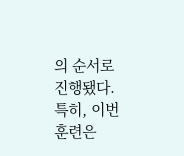의 순서로 진행됐다.
특히, 이번 훈련은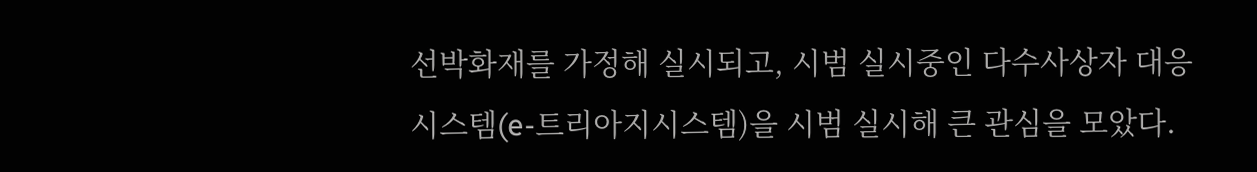선박화재를 가정해 실시되고, 시범 실시중인 다수사상자 대응시스템(e-트리아지시스템)을 시범 실시해 큰 관심을 모았다.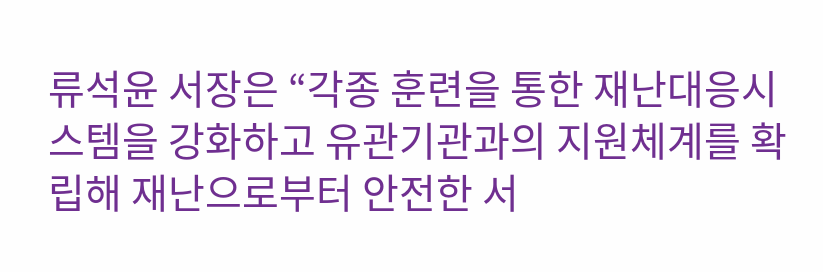류석윤 서장은 “각종 훈련을 통한 재난대응시스템을 강화하고 유관기관과의 지원체계를 확립해 재난으로부터 안전한 서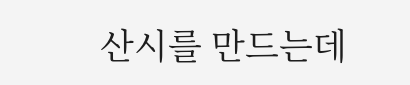산시를 만드는데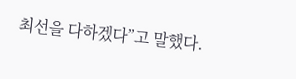최선을 다하겠다”고 말했다.